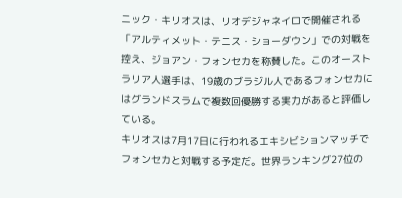ニック・キリオスは、リオデジャネイロで開催される「アルティメット・テニス・ショーダウン」での対戦を控え、ジョアン・フォンセカを称賛した。このオーストラリア人選手は、19歳のブラジル人であるフォンセカにはグランドスラムで複数回優勝する実力があると評価している。
キリオスは7月17日に行われるエキシビションマッチでフォンセカと対戦する予定だ。世界ランキング27位の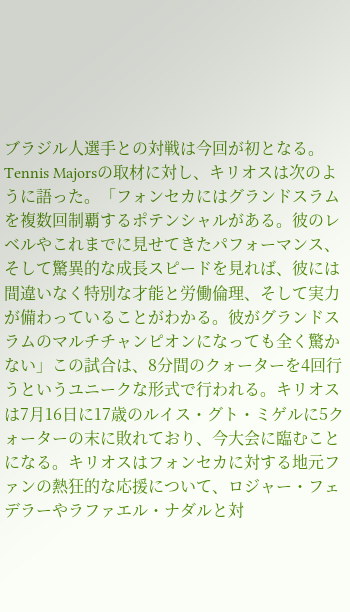ブラジル人選手との対戦は今回が初となる。Tennis Majorsの取材に対し、キリオスは次のように語った。「フォンセカにはグランドスラムを複数回制覇するポテンシャルがある。彼のレベルやこれまでに見せてきたパフォーマンス、そして驚異的な成長スピードを見れば、彼には間違いなく特別な才能と労働倫理、そして実力が備わっていることがわかる。彼がグランドスラムのマルチチャンピオンになっても全く驚かない」この試合は、8分間のクォーターを4回行うというユニークな形式で行われる。キリオスは7月16日に17歳のルイス・グト・ミゲルに5クォーターの末に敗れており、今大会に臨むことになる。キリオスはフォンセカに対する地元ファンの熱狂的な応援について、ロジャー・フェデラーやラファエル・ナダルと対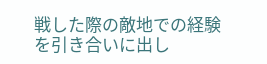戦した際の敵地での経験を引き合いに出し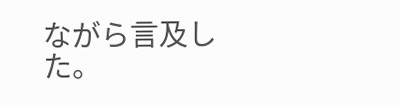ながら言及した。